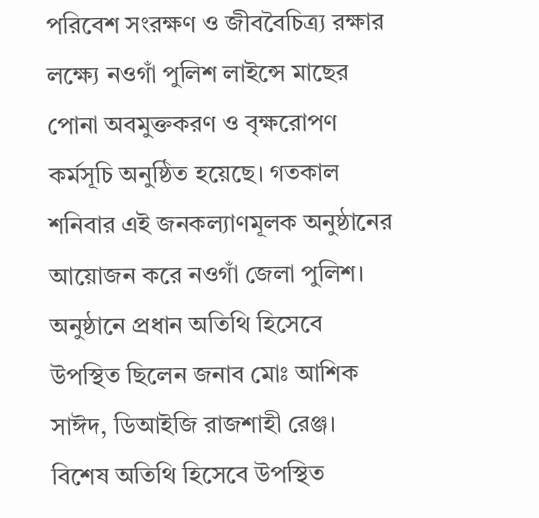পরিবেশ সংরক্ষণ ও জীববৈচিত্র্য রক্ষার লক্ষ্যে নওগাঁ পুলিশ লাইন্সে মাছের পোনা অবমুক্তকরণ ও বৃক্ষরোপণ কর্মসূচি অনুষ্ঠিত হয়েছে। গতকাল শনিবার এই জনকল্যাণমূলক অনুষ্ঠানের আয়োজন করে নওগাঁ জেলা পুলিশ। অনুষ্ঠানে প্রধান অতিথি হিসেবে উপস্থিত ছিলেন জনাব মোঃ আশিক সাঈদ, ডিআইজি রাজশাহী রেঞ্জ। বিশেষ অতিথি হিসেবে উপস্থিত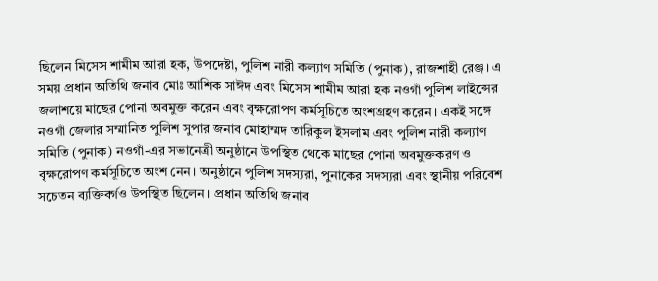ছিলেন মিসেস শামীম আরা হক, উপদেষ্টা, পুলিশ নারী কল্যাণ সমিতি (পুনাক), রাজশাহী রেঞ্জ। এ সময় প্রধান অতিথি জনাব মোঃ আশিক সাঈদ এবং মিসেস শামীম আরা হক নওগাঁ পুলিশ লাইন্সের জলাশয়ে মাছের পোনা অবমুক্ত করেন এবং বৃক্ষরোপণ কর্মসূচিতে অংশগ্রহণ করেন। একই সঙ্গে নওগাঁ জেলার সম্মানিত পুলিশ সুপার জনাব মোহাম্মদ তারিকুল ইসলাম এবং পুলিশ নারী কল্যাণ সমিতি (পুনাক) নওগাঁ-এর সভানেত্রী অনুষ্ঠানে উপস্থিত থেকে মাছের পোনা অবমুক্তকরণ ও বৃক্ষরোপণ কর্মসূচিতে অংশ নেন। অনুষ্ঠানে পুলিশ সদস্যরা, পুনাকের সদস্যরা এবং স্থানীয় পরিবেশ সচেতন ব্যক্তিবর্গও উপস্থিত ছিলেন। প্রধান অতিথি জনাব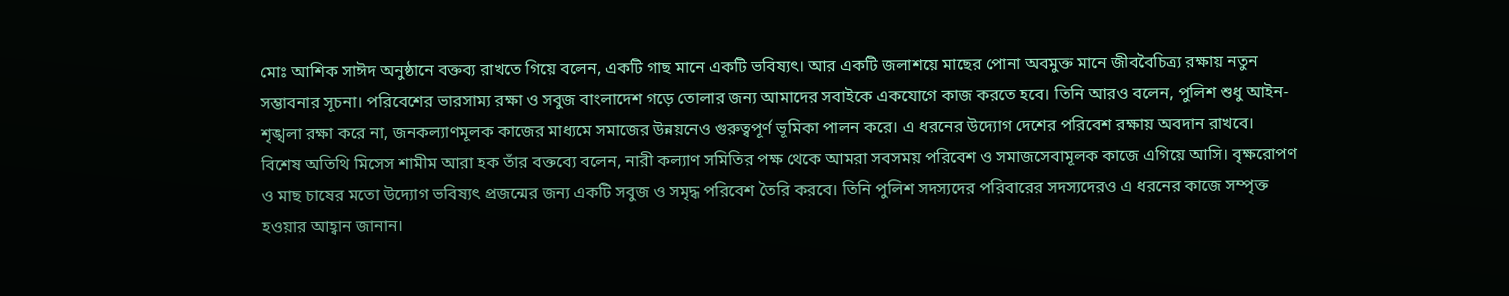মোঃ আশিক সাঈদ অনুষ্ঠানে বক্তব্য রাখতে গিয়ে বলেন, একটি গাছ মানে একটি ভবিষ্যৎ। আর একটি জলাশয়ে মাছের পোনা অবমুক্ত মানে জীববৈচিত্র্য রক্ষায় নতুন সম্ভাবনার সূচনা। পরিবেশের ভারসাম্য রক্ষা ও সবুজ বাংলাদেশ গড়ে তোলার জন্য আমাদের সবাইকে একযোগে কাজ করতে হবে। তিনি আরও বলেন, পুলিশ শুধু আইন-শৃঙ্খলা রক্ষা করে না, জনকল্যাণমূলক কাজের মাধ্যমে সমাজের উন্নয়নেও গুরুত্বপূর্ণ ভূমিকা পালন করে। এ ধরনের উদ্যোগ দেশের পরিবেশ রক্ষায় অবদান রাখবে। বিশেষ অতিথি মিসেস শামীম আরা হক তাঁর বক্তব্যে বলেন, নারী কল্যাণ সমিতির পক্ষ থেকে আমরা সবসময় পরিবেশ ও সমাজসেবামূলক কাজে এগিয়ে আসি। বৃক্ষরোপণ ও মাছ চাষের মতো উদ্যোগ ভবিষ্যৎ প্রজন্মের জন্য একটি সবুজ ও সমৃদ্ধ পরিবেশ তৈরি করবে। তিনি পুলিশ সদস্যদের পরিবারের সদস্যদেরও এ ধরনের কাজে সম্পৃক্ত হওয়ার আহ্বান জানান।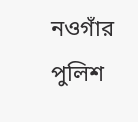নওগাঁর পুলিশ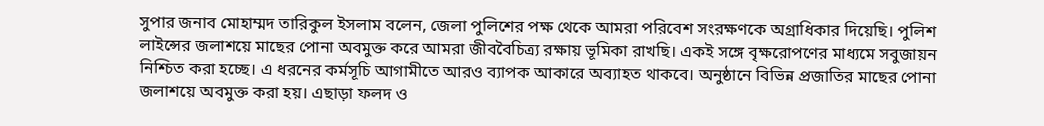সুপার জনাব মোহাম্মদ তারিকুল ইসলাম বলেন, জেলা পুলিশের পক্ষ থেকে আমরা পরিবেশ সংরক্ষণকে অগ্রাধিকার দিয়েছি। পুলিশ লাইন্সের জলাশয়ে মাছের পোনা অবমুক্ত করে আমরা জীববৈচিত্র্য রক্ষায় ভূমিকা রাখছি। একই সঙ্গে বৃক্ষরোপণের মাধ্যমে সবুজায়ন নিশ্চিত করা হচ্ছে। এ ধরনের কর্মসূচি আগামীতে আরও ব্যাপক আকারে অব্যাহত থাকবে। অনুষ্ঠানে বিভিন্ন প্রজাতির মাছের পোনা জলাশয়ে অবমুক্ত করা হয়। এছাড়া ফলদ ও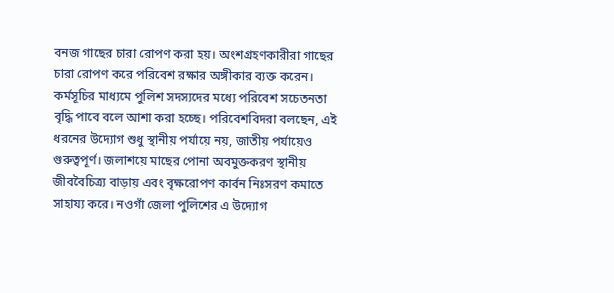বনজ গাছের চারা রোপণ করা হয়। অংশগ্রহণকারীরা গাছের চারা রোপণ করে পরিবেশ রক্ষার অঙ্গীকার ব্যক্ত করেন। কর্মসূচির মাধ্যমে পুলিশ সদস্যদের মধ্যে পরিবেশ সচেতনতা বৃদ্ধি পাবে বলে আশা করা হচ্ছে। পরিবেশবিদরা বলছেন, এই ধরনের উদ্যোগ শুধু স্থানীয় পর্যায়ে নয়, জাতীয় পর্যায়েও গুরুত্বপূর্ণ। জলাশয়ে মাছের পোনা অবমুক্তকরণ স্থানীয় জীববৈচিত্র্য বাড়ায় এবং বৃক্ষরোপণ কার্বন নিঃসরণ কমাতে সাহায্য করে। নওগাঁ জেলা পুলিশের এ উদ্যোগ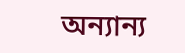অন্যান্য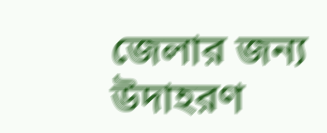জেলার জন্য উদাহরণ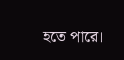হতে পারে।